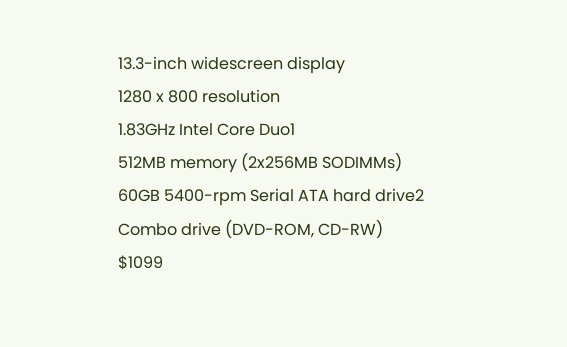13.3-inch widescreen display
1280 x 800 resolution
1.83GHz Intel Core Duo1
512MB memory (2x256MB SODIMMs)
60GB 5400-rpm Serial ATA hard drive2
Combo drive (DVD-ROM, CD-RW)
$1099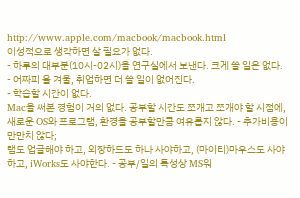http://www.apple.com/macbook/macbook.html
이성적으로 생각하면 살 필요가 없다.
- 하루의 대부분(10시-02시)을 연구실에서 보낸다. 크게 쓸 일은 없다.
- 어짜피 올 겨울, 취업하면 더 쓸 일이 없어진다.
- 학습할 시간이 없다.
Mac을 써본 경험이 거의 없다. 공부할 시간도 쪼개고 쪼개야 할 시점에, 새로운 OS와 프로그램, 환경을 공부할만큼 여유롭지 않다. - 추가비용이 만만치 않다;
램도 업글해야 하고, 외장하드도 하나 사야하고, (마이티)마우스도 사야하고, iWorks도 사야한다. - 공부/일의 특성상 MS워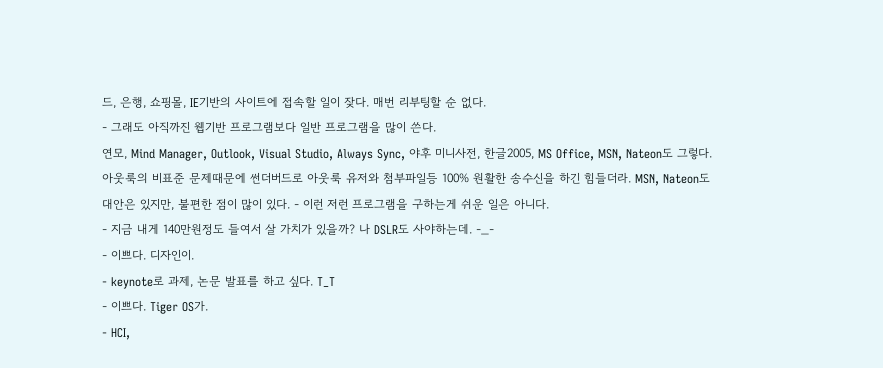드, 은행, 쇼핑몰, IE기반의 사이트에 접속할 일이 잦다. 매번 리부팅할 순 없다.
- 그래도 아직까진 웹기반 프로그램보다 일반 프로그램을 많이 쓴다.
연모, Mind Manager, Outlook, Visual Studio, Always Sync, 야후 미니사전, 한글2005, MS Office, MSN, Nateon도 그렇다. 아웃룩의 비표준 문제때문에 썬더버드로 아웃룩 유저와 첨부파일등 100% 원활한 송수신을 하긴 힘들더라. MSN, Nateon도 대안은 있지만, 불편한 점이 많이 있다. - 이런 저런 프로그램을 구하는게 쉬운 일은 아니다.
- 지금 내게 140만원정도 들여서 살 가치가 있을까? 나 DSLR도 사야하는데. -_-
- 이쁘다. 디자인이.
- keynote로 과제, 논문 발표를 하고 싶다. T_T
- 이쁘다. Tiger OS가.
- HCI,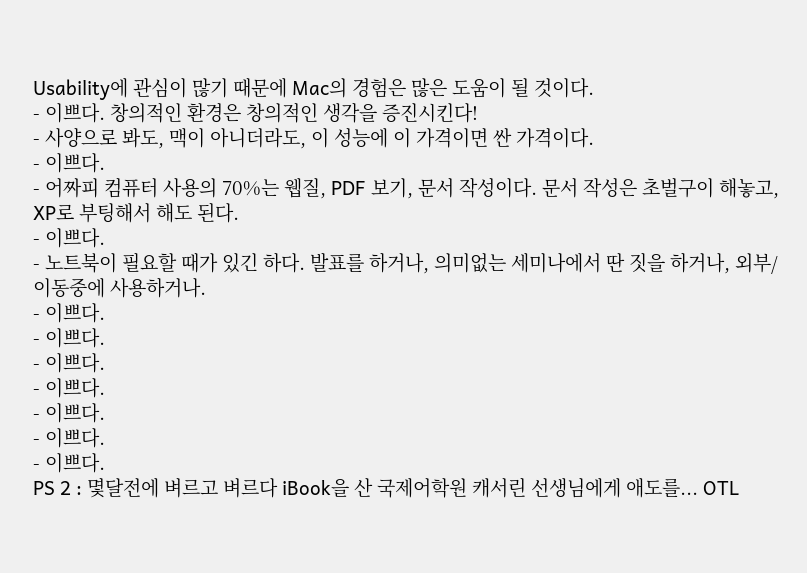Usability에 관심이 많기 때문에 Mac의 경험은 많은 도움이 될 것이다.
- 이쁘다. 창의적인 환경은 창의적인 생각을 증진시킨다!
- 사양으로 봐도, 맥이 아니더라도, 이 성능에 이 가격이면 싼 가격이다.
- 이쁘다.
- 어짜피 컴퓨터 사용의 70%는 웹질, PDF 보기, 문서 작성이다. 문서 작성은 초벌구이 해놓고, XP로 부팅해서 해도 된다.
- 이쁘다.
- 노트북이 필요할 때가 있긴 하다. 발표를 하거나, 의미없는 세미나에서 딴 짓을 하거나, 외부/이동중에 사용하거나.
- 이쁘다.
- 이쁘다.
- 이쁘다.
- 이쁘다.
- 이쁘다.
- 이쁘다.
- 이쁘다.
PS 2 : 몇달전에 벼르고 벼르다 iBook을 산 국제어학원 캐서린 선생님에게 애도를... OTL